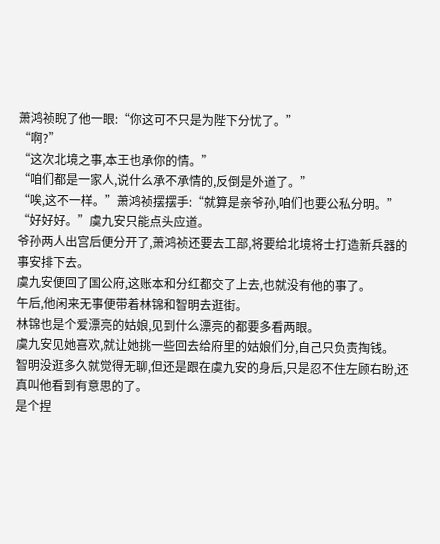萧鸿祯睨了他一眼:“你这可不只是为陛下分忧了。”
“啊?”
“这次北境之事,本王也承你的情。”
“咱们都是一家人,说什么承不承情的,反倒是外道了。”
“唉,这不一样。”萧鸿祯摆摆手:“就算是亲爷孙,咱们也要公私分明。”
“好好好。”虞九安只能点头应道。
爷孙两人出宫后便分开了,萧鸿祯还要去工部,将要给北境将士打造新兵器的事安排下去。
虞九安便回了国公府,这账本和分红都交了上去,也就没有他的事了。
午后,他闲来无事便带着林锦和智明去逛街。
林锦也是个爱漂亮的姑娘,见到什么漂亮的都要多看两眼。
虞九安见她喜欢,就让她挑一些回去给府里的姑娘们分,自己只负责掏钱。
智明没逛多久就觉得无聊,但还是跟在虞九安的身后,只是忍不住左顾右盼,还真叫他看到有意思的了。
是个捏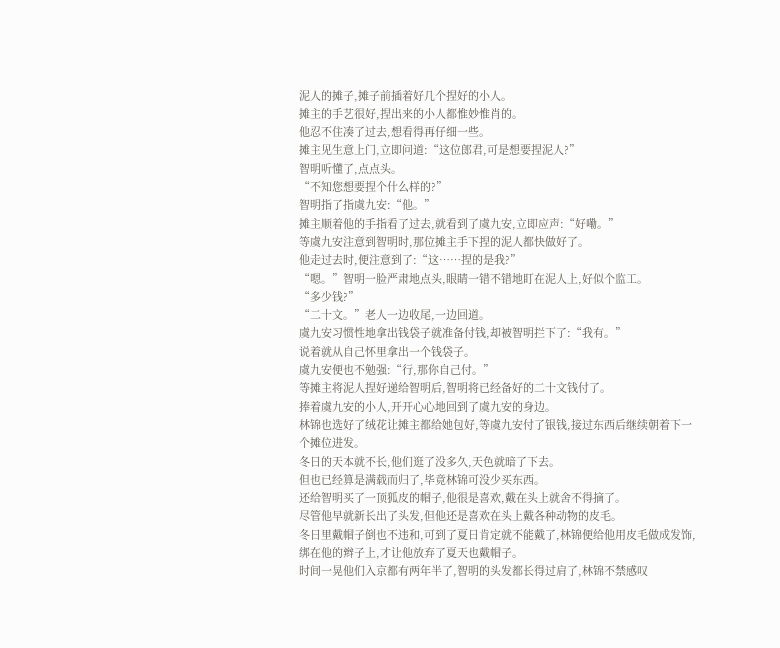泥人的摊子,摊子前插着好几个捏好的小人。
摊主的手艺很好,捏出来的小人都惟妙惟肖的。
他忍不住凑了过去,想看得再仔细一些。
摊主见生意上门,立即问道:“这位郎君,可是想要捏泥人?”
智明听懂了,点点头。
“不知您想要捏个什么样的?”
智明指了指虞九安:“他。”
摊主顺着他的手指看了过去,就看到了虞九安,立即应声:“好嘞。”
等虞九安注意到智明时,那位摊主手下捏的泥人都快做好了。
他走过去时,便注意到了:“这……捏的是我?”
“嗯。”智明一脸严肃地点头,眼睛一错不错地盯在泥人上,好似个监工。
“多少钱?”
“二十文。”老人一边收尾,一边回道。
虞九安习惯性地拿出钱袋子就准备付钱,却被智明拦下了:“我有。”
说着就从自己怀里拿出一个钱袋子。
虞九安便也不勉强:“行,那你自己付。”
等摊主将泥人捏好递给智明后,智明将已经备好的二十文钱付了。
捧着虞九安的小人,开开心心地回到了虞九安的身边。
林锦也选好了绒花让摊主都给她包好,等虞九安付了银钱,接过东西后继续朝着下一个摊位进发。
冬日的天本就不长,他们逛了没多久,天色就暗了下去。
但也已经算是满载而归了,毕竟林锦可没少买东西。
还给智明买了一顶狐皮的帽子,他很是喜欢,戴在头上就舍不得摘了。
尽管他早就新长出了头发,但他还是喜欢在头上戴各种动物的皮毛。
冬日里戴帽子倒也不违和,可到了夏日肯定就不能戴了,林锦便给他用皮毛做成发饰,绑在他的辫子上,才让他放弃了夏天也戴帽子。
时间一晃他们入京都有两年半了,智明的头发都长得过肩了,林锦不禁感叹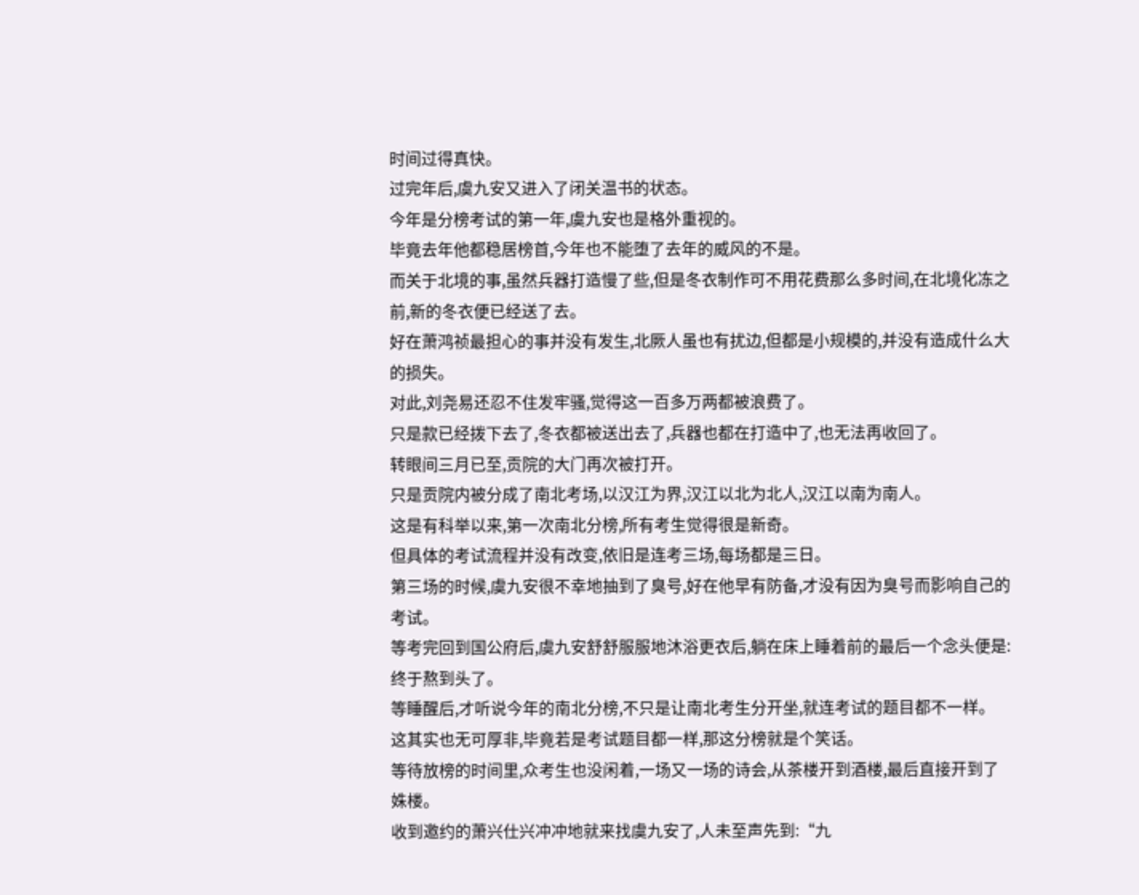时间过得真快。
过完年后,虞九安又进入了闭关温书的状态。
今年是分榜考试的第一年,虞九安也是格外重视的。
毕竟去年他都稳居榜首,今年也不能堕了去年的威风的不是。
而关于北境的事,虽然兵器打造慢了些,但是冬衣制作可不用花费那么多时间,在北境化冻之前,新的冬衣便已经送了去。
好在萧鸿祯最担心的事并没有发生,北厥人虽也有扰边,但都是小规模的,并没有造成什么大的损失。
对此,刘尧易还忍不住发牢骚,觉得这一百多万两都被浪费了。
只是款已经拨下去了,冬衣都被送出去了,兵器也都在打造中了,也无法再收回了。
转眼间三月已至,贡院的大门再次被打开。
只是贡院内被分成了南北考场,以汉江为界,汉江以北为北人,汉江以南为南人。
这是有科举以来,第一次南北分榜,所有考生觉得很是新奇。
但具体的考试流程并没有改变,依旧是连考三场,每场都是三日。
第三场的时候,虞九安很不幸地抽到了臭号,好在他早有防备,才没有因为臭号而影响自己的考试。
等考完回到国公府后,虞九安舒舒服服地沐浴更衣后,躺在床上睡着前的最后一个念头便是:终于熬到头了。
等睡醒后,才听说今年的南北分榜,不只是让南北考生分开坐,就连考试的题目都不一样。
这其实也无可厚非,毕竟若是考试题目都一样,那这分榜就是个笑话。
等待放榜的时间里,众考生也没闲着,一场又一场的诗会,从茶楼开到酒楼,最后直接开到了姝楼。
收到邀约的萧兴仕兴冲冲地就来找虞九安了,人未至声先到:“九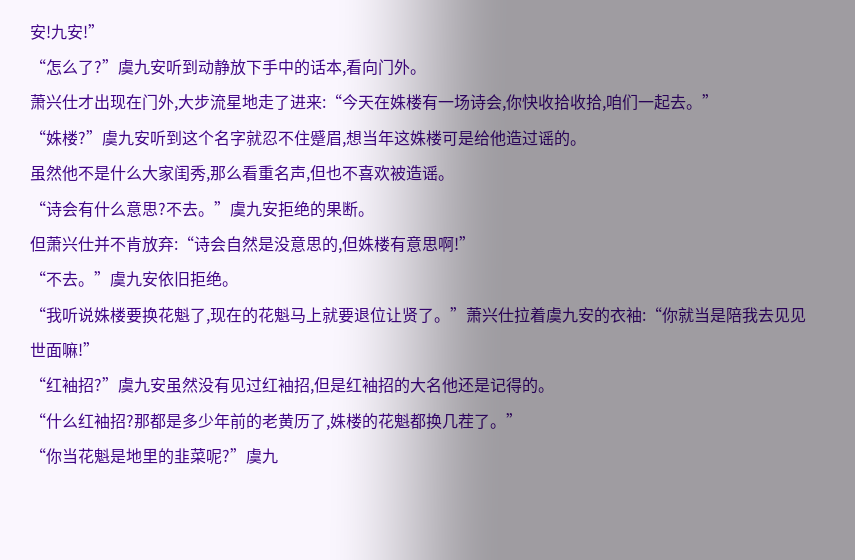安!九安!”
“怎么了?”虞九安听到动静放下手中的话本,看向门外。
萧兴仕才出现在门外,大步流星地走了进来:“今天在姝楼有一场诗会,你快收拾收拾,咱们一起去。”
“姝楼?”虞九安听到这个名字就忍不住蹙眉,想当年这姝楼可是给他造过谣的。
虽然他不是什么大家闺秀,那么看重名声,但也不喜欢被造谣。
“诗会有什么意思?不去。”虞九安拒绝的果断。
但萧兴仕并不肯放弃:“诗会自然是没意思的,但姝楼有意思啊!”
“不去。”虞九安依旧拒绝。
“我听说姝楼要换花魁了,现在的花魁马上就要退位让贤了。”萧兴仕拉着虞九安的衣袖:“你就当是陪我去见见世面嘛!”
“红袖招?”虞九安虽然没有见过红袖招,但是红袖招的大名他还是记得的。
“什么红袖招?那都是多少年前的老黄历了,姝楼的花魁都换几茬了。”
“你当花魁是地里的韭菜呢?”虞九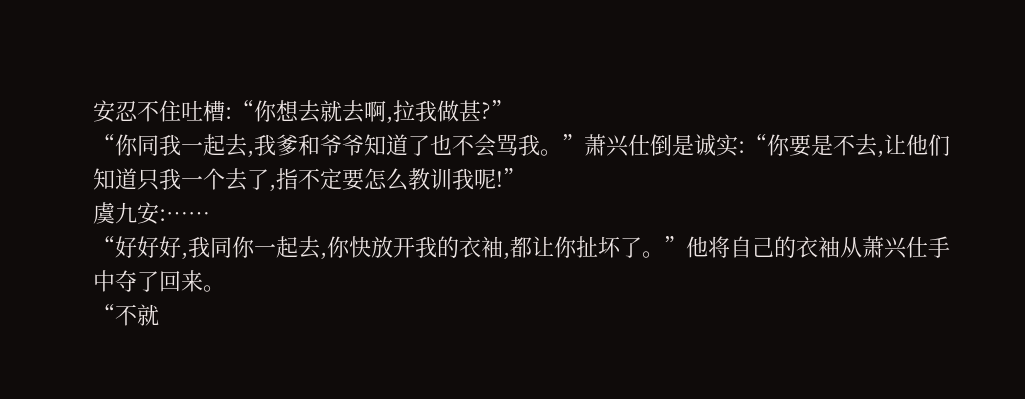安忍不住吐槽:“你想去就去啊,拉我做甚?”
“你同我一起去,我爹和爷爷知道了也不会骂我。”萧兴仕倒是诚实:“你要是不去,让他们知道只我一个去了,指不定要怎么教训我呢!”
虞九安:……
“好好好,我同你一起去,你快放开我的衣袖,都让你扯坏了。”他将自己的衣袖从萧兴仕手中夺了回来。
“不就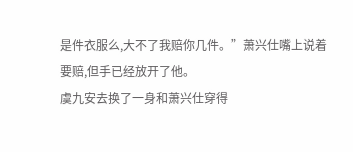是件衣服么,大不了我赔你几件。”萧兴仕嘴上说着要赔,但手已经放开了他。
虞九安去换了一身和萧兴仕穿得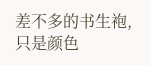差不多的书生袍,只是颜色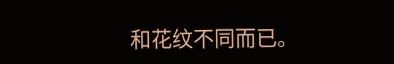和花纹不同而已。